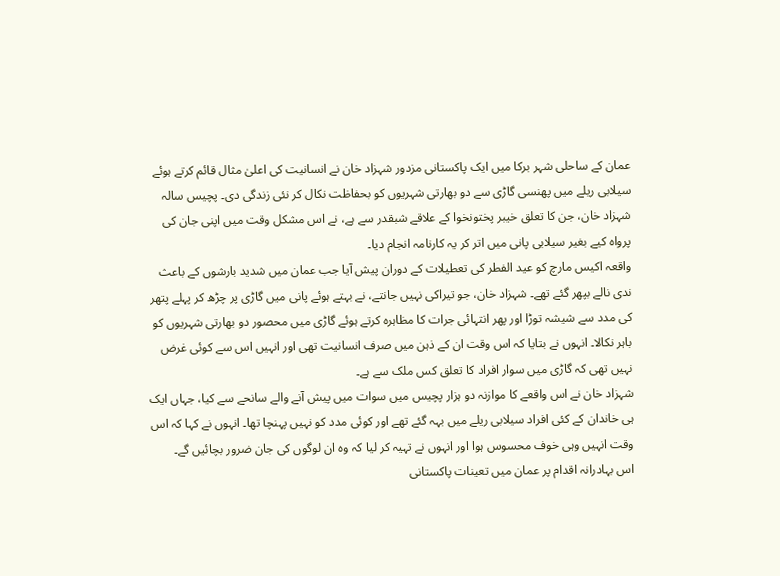عمان کے ساحلی شہر برکا میں ایک پاکستانی مزدور شہزاد خان نے انسانیت کی اعلیٰ مثال قائم کرتے ہوئے سیلابی ریلے میں پھنسی گاڑی سے دو بھارتی شہریوں کو بحفاظت نکال کر نئی زندگی دی۔ پچیس سالہ شہزاد خان، جن کا تعلق خیبر پختونخوا کے علاقے شبقدر سے ہے، نے اس مشکل وقت میں اپنی جان کی پرواہ کیے بغیر سیلابی پانی میں اتر کر یہ کارنامہ انجام دیا۔
واقعہ اکیس مارچ کو عید الفطر کی تعطیلات کے دوران پیش آیا جب عمان میں شدید بارشوں کے باعث ندی نالے بپھر گئے تھے۔ شہزاد خان، جو تیراکی نہیں جانتے، نے بہتے ہوئے پانی میں گاڑی پر چڑھ کر پہلے پتھر کی مدد سے شیشہ توڑا اور پھر انتہائی جرات کا مظاہرہ کرتے ہوئے گاڑی میں محصور دو بھارتی شہریوں کو باہر نکالا۔ انہوں نے بتایا کہ اس وقت ان کے ذہن میں صرف انسانیت تھی اور انہیں اس سے کوئی غرض نہیں تھی کہ گاڑی میں سوار افراد کا تعلق کس ملک سے ہے۔
شہزاد خان نے اس واقعے کا موازنہ دو ہزار پچیس میں سوات میں پیش آنے والے سانحے سے کیا، جہاں ایک ہی خاندان کے کئی افراد سیلابی ریلے میں بہہ گئے تھے اور کوئی مدد کو نہیں پہنچا تھا۔ انہوں نے کہا کہ اس وقت انہیں وہی خوف محسوس ہوا اور انہوں نے تہیہ کر لیا کہ وہ ان لوگوں کی جان ضرور بچائیں گے۔
اس بہادرانہ اقدام پر عمان میں تعینات پاکستانی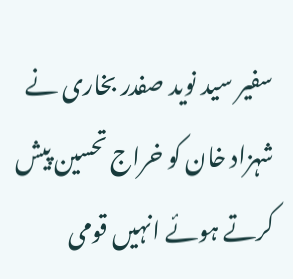سفیر سید نوید صفدر بخاری نے شہزاد خان کو خراج تحسین پیش کرتے ہوئے انہیں قومی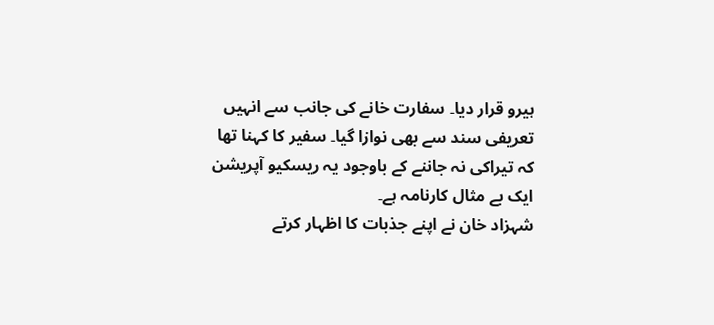ہیرو قرار دیا۔ سفارت خانے کی جانب سے انہیں تعریفی سند سے بھی نوازا گیا۔ سفیر کا کہنا تھا کہ تیراکی نہ جاننے کے باوجود یہ ریسکیو آپریشن ایک بے مثال کارنامہ ہے۔
شہزاد خان نے اپنے جذبات کا اظہار کرتے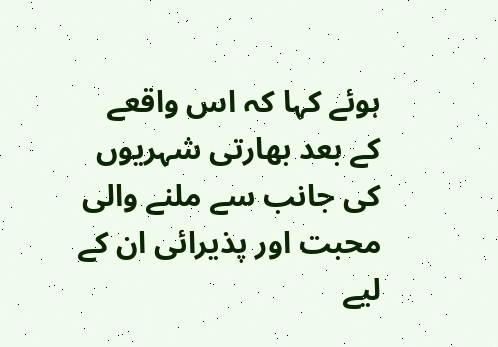ہوئے کہا کہ اس واقعے کے بعد بھارتی شہریوں کی جانب سے ملنے والی محبت اور پذیرائی ان کے لیے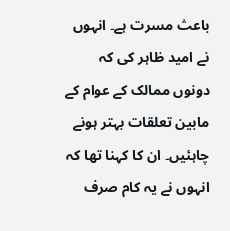باعث مسرت ہے۔ انہوں نے امید ظاہر کی کہ دونوں ممالک کے عوام کے مابین تعلقات بہتر ہونے چاہئیں۔ ان کا کہنا تھا کہ انہوں نے یہ کام صرف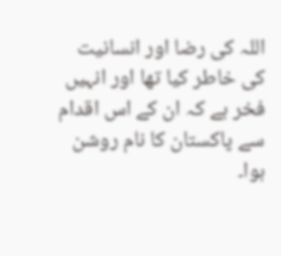اللہ کی رضا اور انسانیت کی خاطر کیا تھا اور انہیں فخر ہے کہ ان کے اس اقدام سے پاکستان کا نام روشن ہوا۔